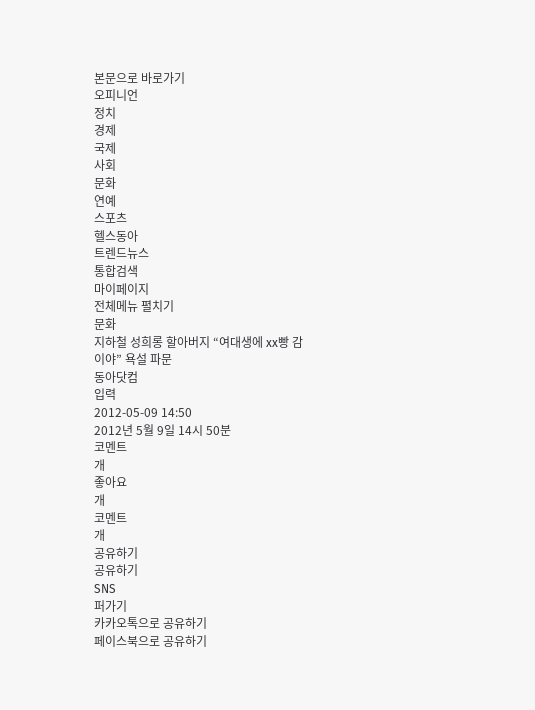본문으로 바로가기
오피니언
정치
경제
국제
사회
문화
연예
스포츠
헬스동아
트렌드뉴스
통합검색
마이페이지
전체메뉴 펼치기
문화
지하철 성희롱 할아버지 “여대생에 xx빵 감이야” 욕설 파문
동아닷컴
입력
2012-05-09 14:50
2012년 5월 9일 14시 50분
코멘트
개
좋아요
개
코멘트
개
공유하기
공유하기
SNS
퍼가기
카카오톡으로 공유하기
페이스북으로 공유하기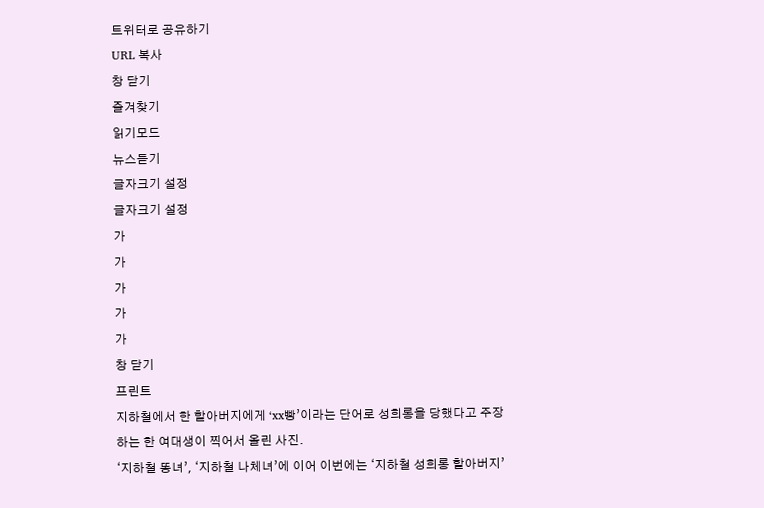트위터로 공유하기
URL 복사
창 닫기
즐겨찾기
읽기모드
뉴스듣기
글자크기 설정
글자크기 설정
가
가
가
가
가
창 닫기
프린트
지하철에서 한 할아버지에게 ‘xx빵’이라는 단어로 성희롱을 당했다고 주장하는 한 여대생이 찍어서 올린 사진.
‘지하철 똥녀’, ‘지하철 나체녀’에 이어 이번에는 ‘지하철 성희롱 할아버지’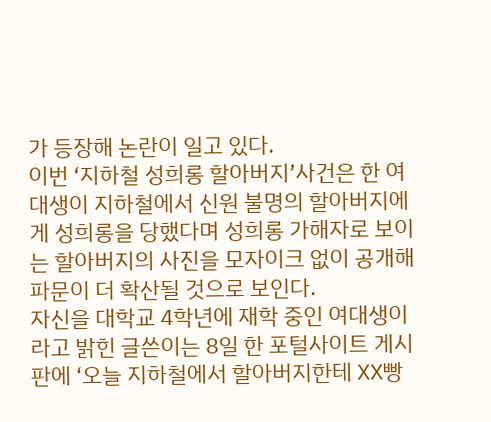가 등장해 논란이 일고 있다.
이번 ‘지하철 성희롱 할아버지’사건은 한 여대생이 지하철에서 신원 불명의 할아버지에게 성희롱을 당했다며 성희롱 가해자로 보이는 할아버지의 사진을 모자이크 없이 공개해 파문이 더 확산될 것으로 보인다.
자신을 대학교 4학년에 재학 중인 여대생이라고 밝힌 글쓴이는 8일 한 포털사이트 게시판에 ‘오늘 지하철에서 할아버지한테 XX빵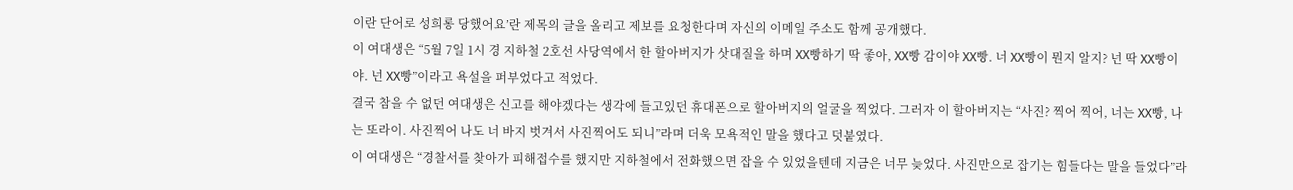이란 단어로 성희롱 당했어요’란 제목의 글을 올리고 제보를 요청한다며 자신의 이메일 주소도 함께 공개했다.
이 여대생은 “5월 7일 1시 경 지하철 2호선 사당역에서 한 할아버지가 삿대질을 하며 XX빵하기 딱 좋아, XX빵 감이야 XX빵. 너 XX빵이 뭔지 알지? 넌 딱 XX빵이야. 넌 XX빵”이라고 욕설을 퍼부었다고 적었다.
결국 참을 수 없던 여대생은 신고를 해야겠다는 생각에 들고있던 휴대폰으로 할아버지의 얼굴을 찍었다. 그러자 이 할아버지는 “사진? 찍어 찍어, 너는 XX빵, 나는 또라이. 사진찍어 나도 너 바지 벗겨서 사진찍어도 되니”라며 더욱 모욕적인 말을 했다고 덧붙였다.
이 여대생은 “경찰서를 찾아가 피해접수를 했지만 지하철에서 전화했으면 잡을 수 있었을텐데 지금은 너무 늦었다. 사진만으로 잡기는 힘들다는 말을 들었다”라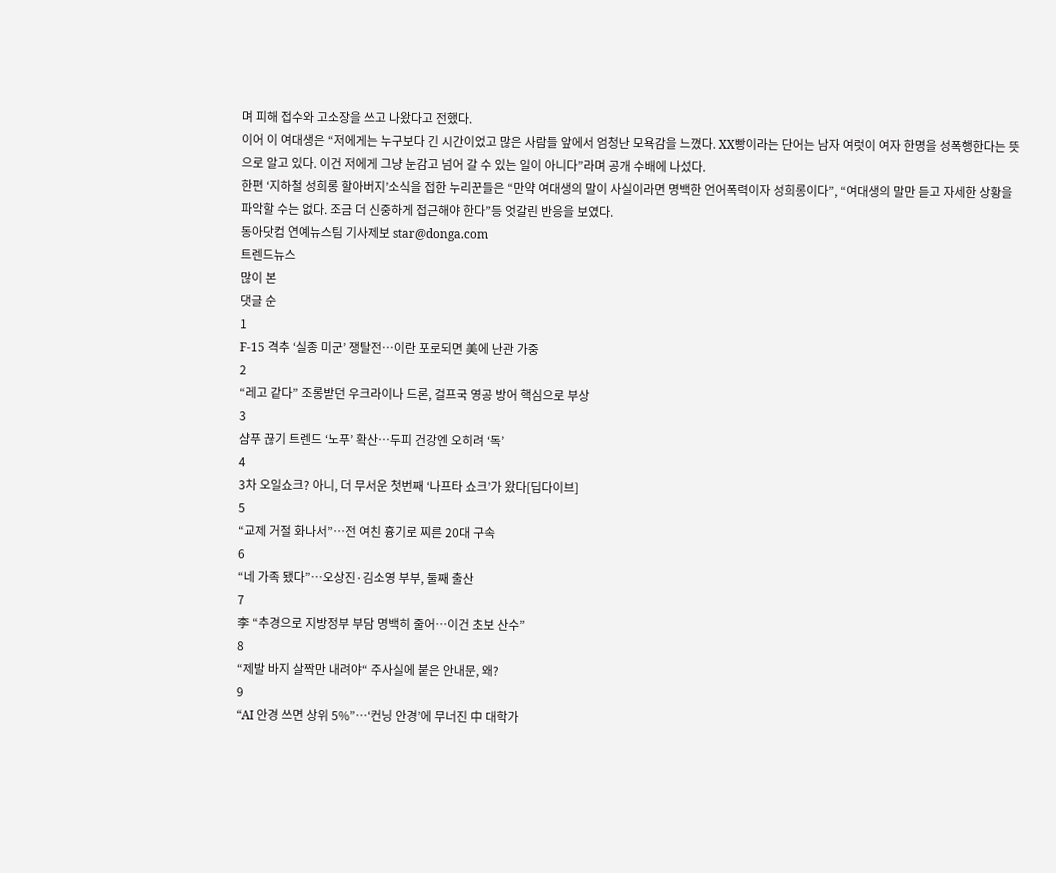며 피해 접수와 고소장을 쓰고 나왔다고 전했다.
이어 이 여대생은 “저에게는 누구보다 긴 시간이었고 많은 사람들 앞에서 엄청난 모욕감을 느꼈다. XX빵이라는 단어는 남자 여럿이 여자 한명을 성폭행한다는 뜻으로 알고 있다. 이건 저에게 그냥 눈감고 넘어 갈 수 있는 일이 아니다”라며 공개 수배에 나섰다.
한편 ‘지하철 성희롱 할아버지’소식을 접한 누리꾼들은 “만약 여대생의 말이 사실이라면 명백한 언어폭력이자 성희롱이다”, “여대생의 말만 듣고 자세한 상황을 파악할 수는 없다. 조금 더 신중하게 접근해야 한다”등 엇갈린 반응을 보였다.
동아닷컴 연예뉴스팀 기사제보 star@donga.com
트렌드뉴스
많이 본
댓글 순
1
F-15 격추 ‘실종 미군’ 쟁탈전…이란 포로되면 美에 난관 가중
2
“레고 같다” 조롱받던 우크라이나 드론, 걸프국 영공 방어 핵심으로 부상
3
샴푸 끊기 트렌드 ‘노푸’ 확산…두피 건강엔 오히려 ‘독’
4
3차 오일쇼크? 아니, 더 무서운 첫번째 ‘나프타 쇼크’가 왔다[딥다이브]
5
“교제 거절 화나서”…전 여친 흉기로 찌른 20대 구속
6
“네 가족 됐다”…오상진·김소영 부부, 둘째 출산
7
李 “추경으로 지방정부 부담 명백히 줄어…이건 초보 산수”
8
“제발 바지 살짝만 내려야“ 주사실에 붙은 안내문, 왜?
9
“AI 안경 쓰면 상위 5%”…‘컨닝 안경’에 무너진 中 대학가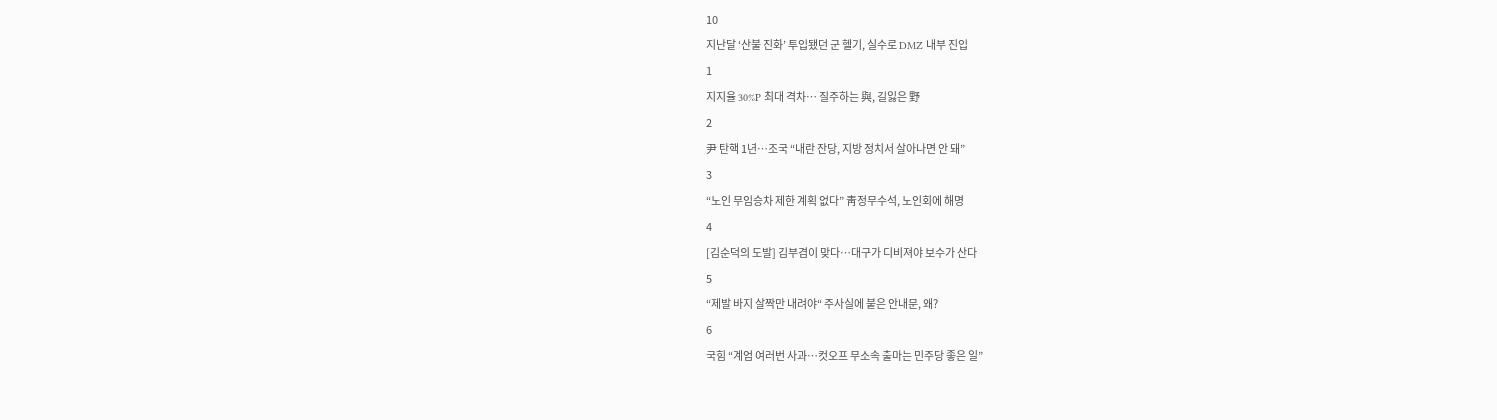10
지난달 ‘산불 진화’ 투입됐던 군 헬기, 실수로 DMZ 내부 진입
1
지지율 30%P 최대 격차… 질주하는 與, 길잃은 野
2
尹 탄핵 1년…조국 “내란 잔당, 지방 정치서 살아나면 안 돼”
3
“노인 무임승차 제한 계획 없다” 靑정무수석, 노인회에 해명
4
[김순덕의 도발] 김부겸이 맞다…대구가 디비져야 보수가 산다
5
“제발 바지 살짝만 내려야“ 주사실에 붙은 안내문, 왜?
6
국힘 “계엄 여러번 사과…컷오프 무소속 출마는 민주당 좋은 일”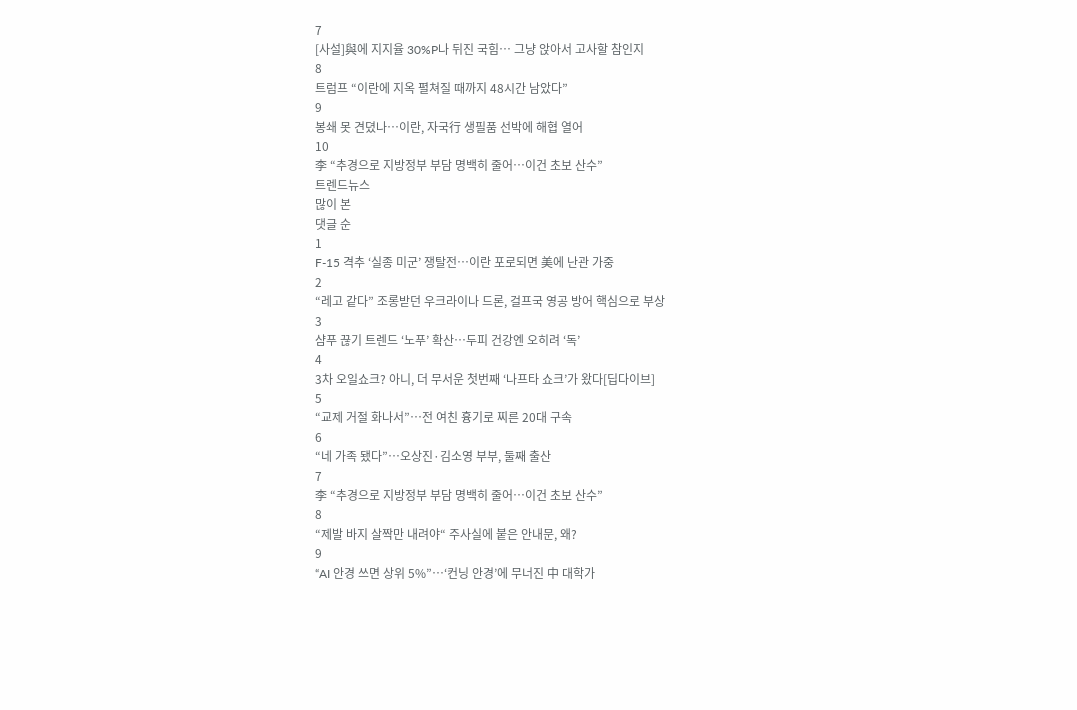7
[사설]與에 지지율 30%P나 뒤진 국힘… 그냥 앉아서 고사할 참인지
8
트럼프 “이란에 지옥 펼쳐질 때까지 48시간 남았다”
9
봉쇄 못 견뎠나…이란, 자국行 생필품 선박에 해협 열어
10
李 “추경으로 지방정부 부담 명백히 줄어…이건 초보 산수”
트렌드뉴스
많이 본
댓글 순
1
F-15 격추 ‘실종 미군’ 쟁탈전…이란 포로되면 美에 난관 가중
2
“레고 같다” 조롱받던 우크라이나 드론, 걸프국 영공 방어 핵심으로 부상
3
샴푸 끊기 트렌드 ‘노푸’ 확산…두피 건강엔 오히려 ‘독’
4
3차 오일쇼크? 아니, 더 무서운 첫번째 ‘나프타 쇼크’가 왔다[딥다이브]
5
“교제 거절 화나서”…전 여친 흉기로 찌른 20대 구속
6
“네 가족 됐다”…오상진·김소영 부부, 둘째 출산
7
李 “추경으로 지방정부 부담 명백히 줄어…이건 초보 산수”
8
“제발 바지 살짝만 내려야“ 주사실에 붙은 안내문, 왜?
9
“AI 안경 쓰면 상위 5%”…‘컨닝 안경’에 무너진 中 대학가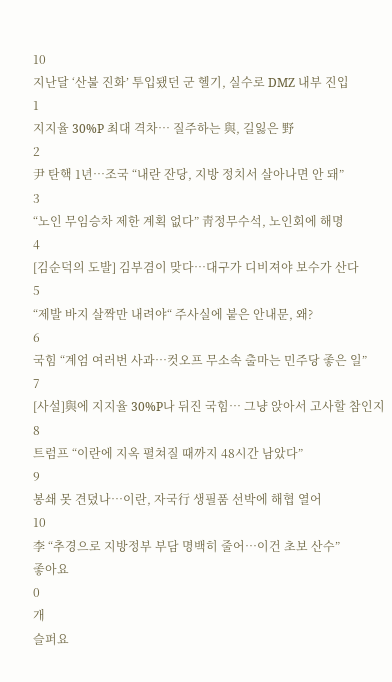10
지난달 ‘산불 진화’ 투입됐던 군 헬기, 실수로 DMZ 내부 진입
1
지지율 30%P 최대 격차… 질주하는 與, 길잃은 野
2
尹 탄핵 1년…조국 “내란 잔당, 지방 정치서 살아나면 안 돼”
3
“노인 무임승차 제한 계획 없다” 靑정무수석, 노인회에 해명
4
[김순덕의 도발] 김부겸이 맞다…대구가 디비져야 보수가 산다
5
“제발 바지 살짝만 내려야“ 주사실에 붙은 안내문, 왜?
6
국힘 “계엄 여러번 사과…컷오프 무소속 출마는 민주당 좋은 일”
7
[사설]與에 지지율 30%P나 뒤진 국힘… 그냥 앉아서 고사할 참인지
8
트럼프 “이란에 지옥 펼쳐질 때까지 48시간 남았다”
9
봉쇄 못 견뎠나…이란, 자국行 생필품 선박에 해협 열어
10
李 “추경으로 지방정부 부담 명백히 줄어…이건 초보 산수”
좋아요
0
개
슬퍼요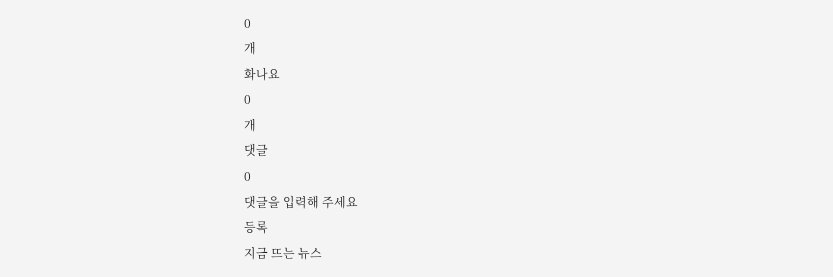0
개
화나요
0
개
댓글
0
댓글을 입력해 주세요
등록
지금 뜨는 뉴스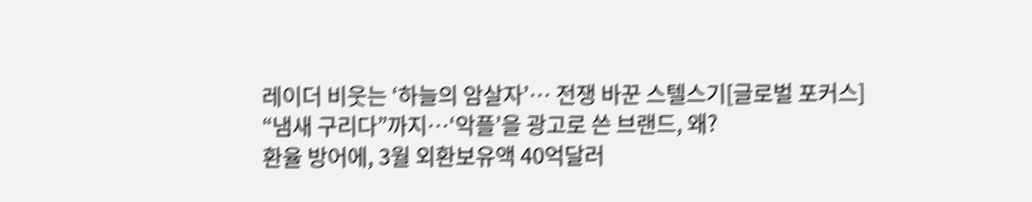레이더 비웃는 ‘하늘의 암살자’… 전쟁 바꾼 스텔스기[글로벌 포커스]
“냄새 구리다”까지…‘악플’을 광고로 쓴 브랜드, 왜?
환율 방어에, 3월 외환보유액 40억달러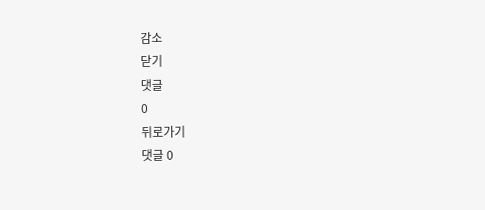감소
닫기
댓글
0
뒤로가기
댓글 0